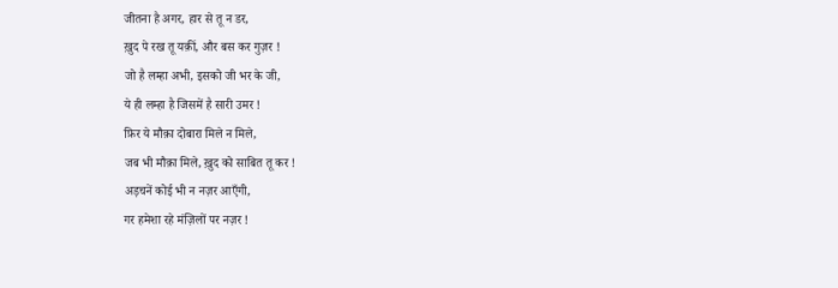जीतना है अगर, हार से तू न डर,
ख़ुद पे रख तू यक़ीं, और बस कर गुज़र !
जो है लम्हा अभी, इसको जी भर के जी,
ये ही लम्हा है जिसमें है सारी उमर !
फ़िर ये मौक़ा दोबारा मिले न मिले,
जब भी मौक़ा मिले, ख़ुद को साबित तू कर !
अड़चनें कोई भी न नज़र आएँगी,
गर हमेशा रहे मंज़िलों पर नज़र !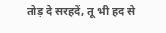तोड़ दे सरहदें, तू भी हद से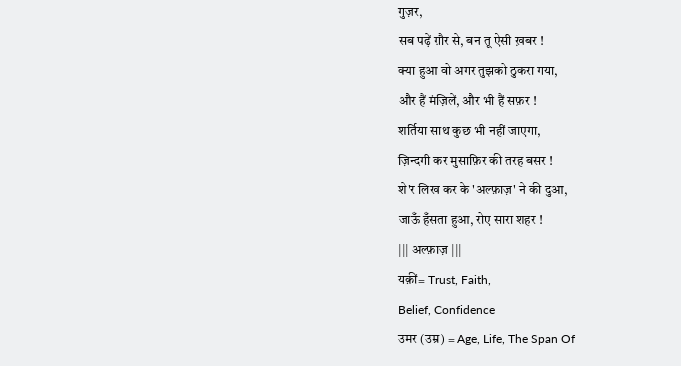गुज़र,
सब पढ़ें ग़ौर से, बन तू ऐसी ख़बर !
क्या हुआ वो अगर तुझको ठुकरा गया,
और हैं मंज़िलें, और भी हैं सफ़र !
शर्तिया साथ कुछ भी नहीं जाएगा,
ज़िन्दगी कर मुसाफ़िर की तरह बसर !
शे'र लिख कर के 'अल्फ़ाज़' ने की दुआ,
जाऊँ हँसता हुआ, रोए सारा शहर !
||| अल्फ़ाज़ |||
यक़ीं= Trust, Faith,
Belief, Confidence
उमर (उम्र) = Age, Life, The Span Of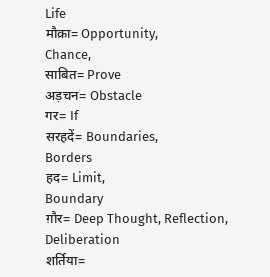Life
मौक़ा= Opportunity,
Chance,
साबित= Prove
अड़चन= Obstacle
गर= If
सरहदें= Boundaries,
Borders
हद= Limit,
Boundary
ग़ौर= Deep Thought, Reflection,
Deliberation
शर्तिया=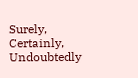Surely, Certainly,
Undoubtedly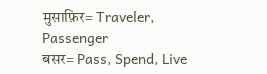मुसाफ़िर= Traveler, Passenger
बसर= Pass, Spend, Live